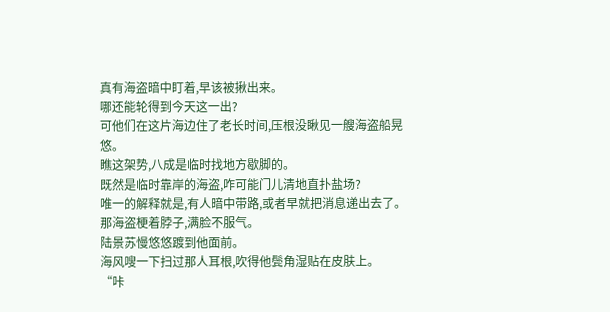真有海盗暗中盯着,早该被揪出来。
哪还能轮得到今天这一出?
可他们在这片海边住了老长时间,压根没瞅见一艘海盗船晃悠。
瞧这架势,八成是临时找地方歇脚的。
既然是临时靠岸的海盗,咋可能门儿清地直扑盐场?
唯一的解释就是,有人暗中带路,或者早就把消息递出去了。
那海盗梗着脖子,满脸不服气。
陆景苏慢悠悠踱到他面前。
海风嗖一下扫过那人耳根,吹得他鬓角湿贴在皮肤上。
“咔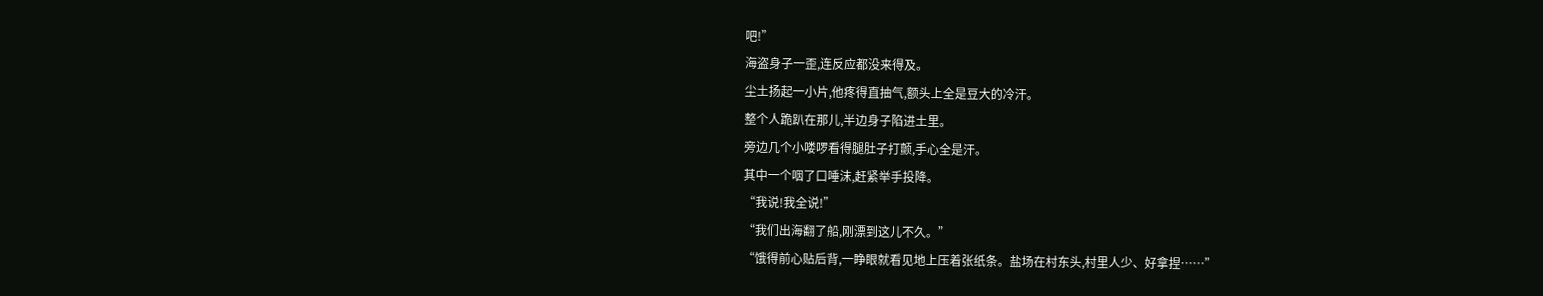吧!”
海盗身子一歪,连反应都没来得及。
尘土扬起一小片,他疼得直抽气,额头上全是豆大的冷汗。
整个人跪趴在那儿,半边身子陷进土里。
旁边几个小喽啰看得腿肚子打颤,手心全是汗。
其中一个咽了口唾沫,赶紧举手投降。
“我说!我全说!”
“我们出海翻了船,刚漂到这儿不久。”
“饿得前心贴后背,一睁眼就看见地上压着张纸条。盐场在村东头,村里人少、好拿捏……”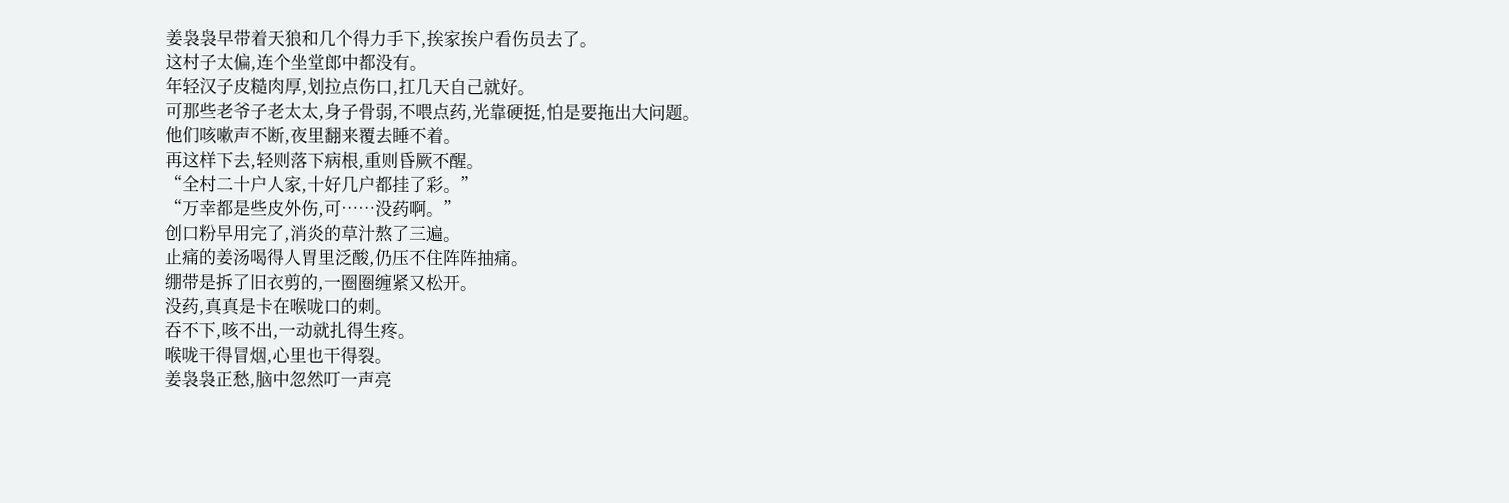姜袅袅早带着天狼和几个得力手下,挨家挨户看伤员去了。
这村子太偏,连个坐堂郎中都没有。
年轻汉子皮糙肉厚,划拉点伤口,扛几天自己就好。
可那些老爷子老太太,身子骨弱,不喂点药,光靠硬挺,怕是要拖出大问题。
他们咳嗽声不断,夜里翻来覆去睡不着。
再这样下去,轻则落下病根,重则昏厥不醒。
“全村二十户人家,十好几户都挂了彩。”
“万幸都是些皮外伤,可……没药啊。”
创口粉早用完了,消炎的草汁熬了三遍。
止痛的姜汤喝得人胃里泛酸,仍压不住阵阵抽痛。
绷带是拆了旧衣剪的,一圈圈缠紧又松开。
没药,真真是卡在喉咙口的刺。
吞不下,咳不出,一动就扎得生疼。
喉咙干得冒烟,心里也干得裂。
姜袅袅正愁,脑中忽然叮一声亮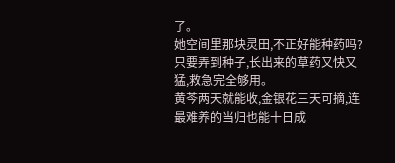了。
她空间里那块灵田,不正好能种药吗?
只要弄到种子,长出来的草药又快又猛,救急完全够用。
黄芩两天就能收,金银花三天可摘,连最难养的当归也能十日成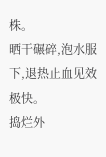株。
晒干碾碎,泡水服下,退热止血见效极快。
捣烂外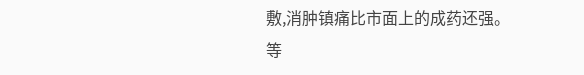敷,消肿镇痛比市面上的成药还强。
等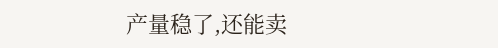产量稳了,还能卖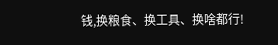钱,换粮食、换工具、换啥都行!